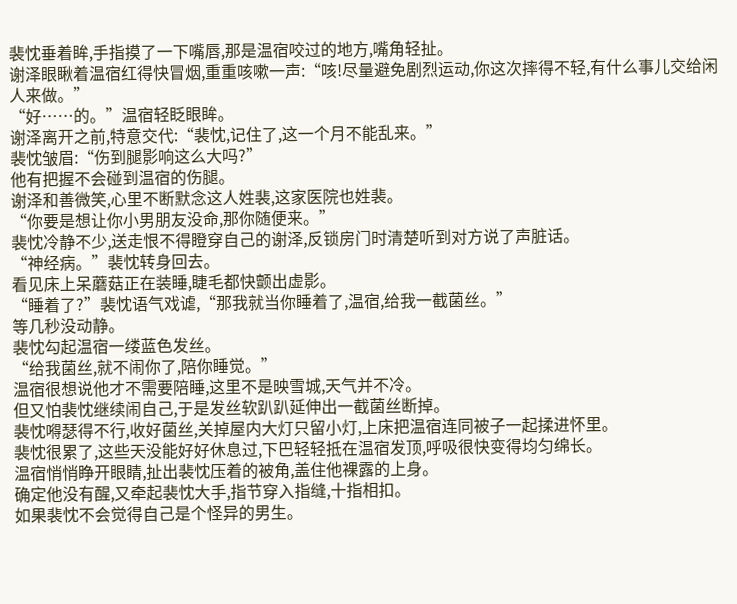裴忱垂着眸,手指摸了一下嘴唇,那是温宿咬过的地方,嘴角轻扯。
谢泽眼瞅着温宿红得快冒烟,重重咳嗽一声:“咳!尽量避免剧烈运动,你这次摔得不轻,有什么事儿交给闲人来做。”
“好……的。”温宿轻眨眼眸。
谢泽离开之前,特意交代:“裴忱,记住了,这一个月不能乱来。”
裴忱皱眉:“伤到腿影响这么大吗?”
他有把握不会碰到温宿的伤腿。
谢泽和善微笑,心里不断默念这人姓裴,这家医院也姓裴。
“你要是想让你小男朋友没命,那你随便来。”
裴忱冷静不少,送走恨不得瞪穿自己的谢泽,反锁房门时清楚听到对方说了声脏话。
“神经病。”裴忱转身回去。
看见床上呆蘑菇正在装睡,睫毛都快颤出虚影。
“睡着了?”裴忱语气戏谑,“那我就当你睡着了,温宿,给我一截菌丝。”
等几秒没动静。
裴忱勾起温宿一缕蓝色发丝。
“给我菌丝,就不闹你了,陪你睡觉。”
温宿很想说他才不需要陪睡,这里不是映雪城,天气并不冷。
但又怕裴忱继续闹自己,于是发丝软趴趴延伸出一截菌丝断掉。
裴忱嘚瑟得不行,收好菌丝,关掉屋内大灯只留小灯,上床把温宿连同被子一起揉进怀里。
裴忱很累了,这些天没能好好休息过,下巴轻轻抵在温宿发顶,呼吸很快变得均匀绵长。
温宿悄悄睁开眼睛,扯出裴忱压着的被角,盖住他裸露的上身。
确定他没有醒,又牵起裴忱大手,指节穿入指缝,十指相扣。
如果裴忱不会觉得自己是个怪异的男生。